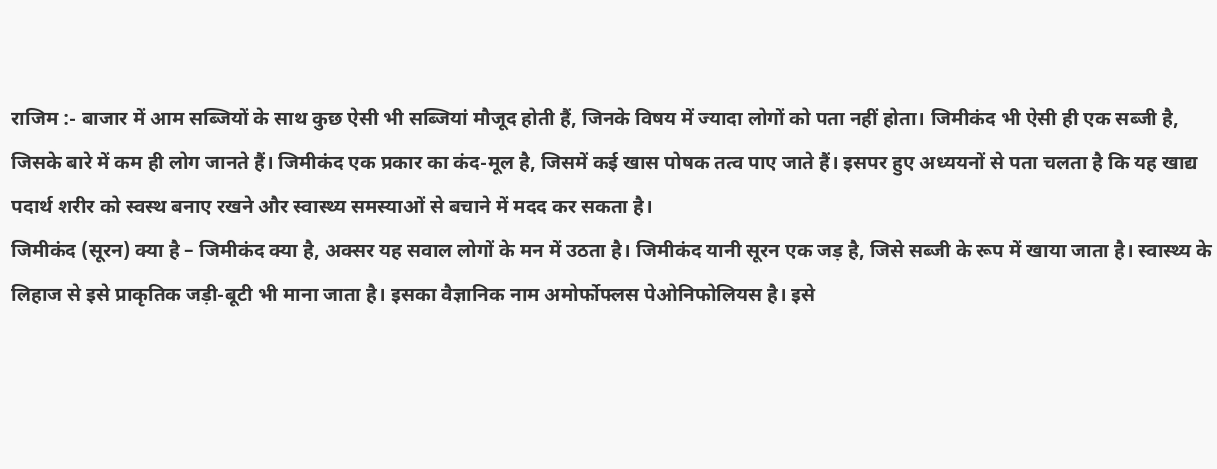राजिम :- बाजार में आम सब्जियों के साथ कुछ ऐसी भी सब्जियां मौजूद होती हैं, जिनके विषय में ज्यादा लोगों को पता नहीं होता। जिमीकंद भी ऐसी ही एक सब्जी है, जिसके बारे में कम ही लोग जानते हैं। जिमीकंद एक प्रकार का कंद-मूल है, जिसमें कई खास पोषक तत्व पाए जाते हैं। इसपर हुए अध्ययनों से पता चलता है कि यह खाद्य पदार्थ शरीर को स्वस्थ बनाए रखने और स्वास्थ्य समस्याओं से बचाने में मदद कर सकता है।
जिमीकंद (सूरन) क्या है – जिमीकंद क्या है, अक्सर यह सवाल लोगों के मन में उठता है। जिमीकंद यानी सूरन एक जड़ है, जिसे सब्जी के रूप में खाया जाता है। स्वास्थ्य के लिहाज से इसे प्राकृतिक जड़ी-बूटी भी माना जाता है। इसका वैज्ञानिक नाम अमोर्फोफ्लस पेओनिफोलियस है। इसे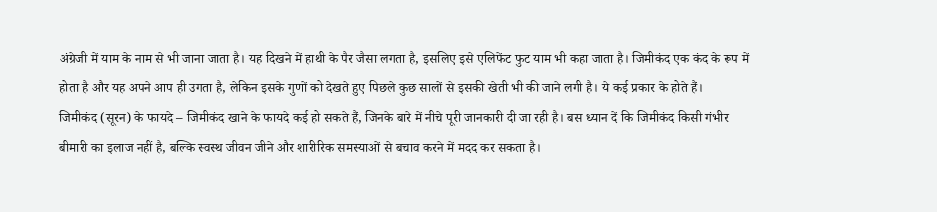अंग्रेजी में याम के नाम से भी जाना जाता है। यह दिखने में हाथी के पैर जैसा लगता है, इसलिए इसे एलिफेंट फुट याम भी कहा जाता है। जिमीकंद एक कंद के रूप में होता है और यह अपने आप ही उगता है, लेकिन इसके गुणों को देखते हुए पिछले कुछ सालों से इसकी खेती भी की जाने लगी है। ये कई प्रकार के होते हैं।
जिमीकंद (सूरन) के फायदे – जिमीकंद खाने के फायदे कई हो सकते हैं, जिनके बारे में नीचे पूरी जानकारी दी जा रही है। बस ध्यान दें कि जिमीकंद किसी गंभीर बीमारी का इलाज नहीं है, बल्कि स्वस्थ जीवन जीने और शारीरिक समस्याओं से बचाव करने में मदद कर सकता है।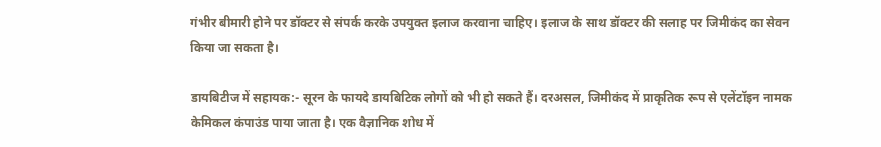गंभीर बीमारी होने पर डॉक्टर से संपर्क करके उपयुक्त इलाज करवाना चाहिए। इलाज के साथ डॉक्टर की सलाह पर जिमीकंद का सेवन किया जा सकता है।

डायबिटीज में सहायक:- सूरन के फायदे डायबिटिक लोगों को भी हो सकते हैं। दरअसल, जिमीकंद में प्राकृतिक रूप से एलेंटॉइन नामक केमिकल कंपाउंड पाया जाता है। एक वैज्ञानिक शोध में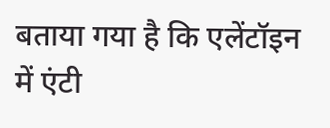बताया गया है कि एलेंटॉइन में एंटी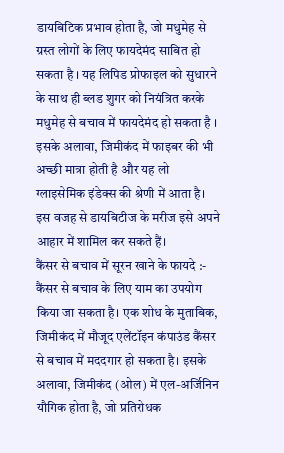डायबिटिक प्रभाव होता है, जो मधुमेह से ग्रस्त लोगों के लिए फायदेमंद साबित हो सकता है । यह लिपिड प्रोफाइल को सुधारने के साथ ही ब्लड शुगर को नियंत्रित करके मधुमेह से बचाव में फायदेमंद हो सकता है । इसके अलावा, जिमीकंद में फाइबर की भी अच्छी मात्रा होती है और यह लो ग्लाइसेमिक इंडेक्स की श्रेणी में आता है। इस वजह से डायबिटीज के मरीज इसे अपने आहार में शामिल कर सकते हैं।
कैंसर से बचाव में सूरन खाने के फायदे :- कैंसर से बचाव के लिए याम का उपयोग किया जा सकता है। एक शोध के मुताबिक, जिमीकंद में मौजूद एलेंटॉइन कंपाउंड कैंसर से बचाव में मददगार हो सकता है। इसके अलावा, जिमीकंद (ओल) में एल-अर्जिनिन यौगिक होता है, जो प्रतिरोधक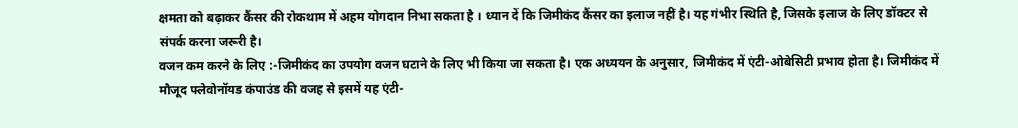क्षमता को बढ़ाकर कैंसर की रोकथाम में अहम योगदान निभा सकता है । ध्यान दें कि जिमीकंद कैंसर का इलाज नहीं है। यह गंभीर स्थिति है, जिसके इलाज के लिए डॉक्टर से संपर्क करना जरूरी है।
वजन कम करने के लिए :-जिमीकंद का उपयोग वजन घटाने के लिए भी किया जा सकता है। एक अध्ययन के अनुसार, जिमीकंद में एंटी-ओबेसिटी प्रभाव होता है। जिमीकंद में मौजूद फ्लेवोनॉयड कंपाउंड की वजह से इसमें यह एंटी-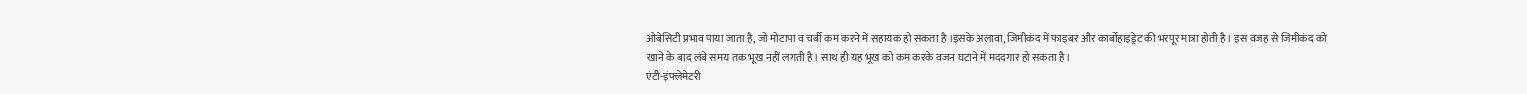ओबेसिटी प्रभाव पाया जाता है, जो मोटापा व चर्बी कम करने में सहायक हो सकता है ।इसके अलावा, जिमीकंद में फाइबर और कार्बोहाइड्रेट की भरपूर मात्रा होती है। इस वजह से जिमीकंद को खाने के बाद लंबे समय तक भूख नहीं लगती है। साथ ही यह भूख को कम करके वजन घटाने में मददगार हो सकता है।
एंटी-इंफ्लेमेटरी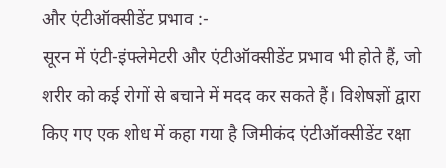और एंटीऑक्सीडेंट प्रभाव :-
सूरन में एंटी-इंफ्लेमेटरी और एंटीऑक्सीडेंट प्रभाव भी होते हैं, जो शरीर को कई रोगों से बचाने में मदद कर सकते हैं। विशेषज्ञों द्वारा किए गए एक शोध में कहा गया है जिमीकंद एंटीऑक्सीडेंट रक्षा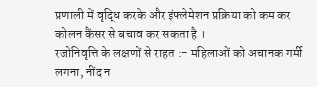प्रणाली में वृद्धि करके और इंफ्लेमेशन प्रक्रिया को कम कर कोलन कैंसर से बचाव कर सकता है ।
रजोनिवृत्ति के लक्षणों से राहत :- महिलाओं को अचानक गर्मी लगना, नींद न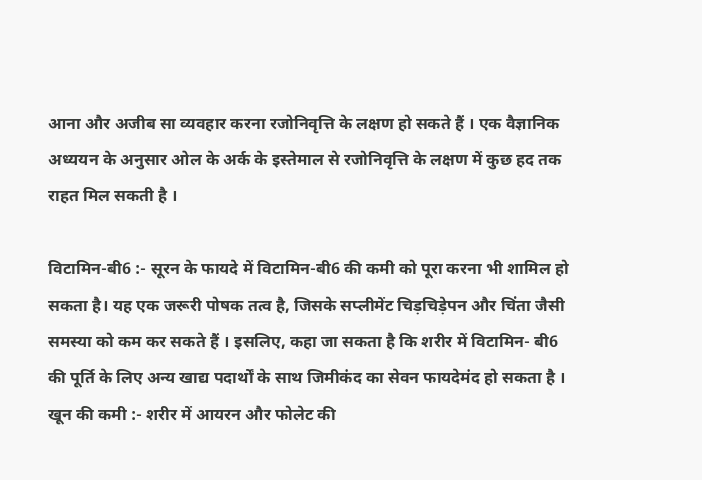आना और अजीब सा व्यवहार करना रजोनिवृत्ति के लक्षण हो सकते हैं । एक वैज्ञानिक अध्ययन के अनुसार ओल के अर्क के इस्तेमाल से रजोनिवृत्ति के लक्षण में कुछ हद तक राहत मिल सकती है ।

विटामिन-बी6 :- सूरन के फायदे में विटामिन-बी6 की कमी को पूरा करना भी शामिल हो सकता है। यह एक जरूरी पोषक तत्व है, जिसके सप्लीमेंट चिड़चिड़ेपन और चिंता जैसी समस्या को कम कर सकते हैं । इसलिए, कहा जा सकता है कि शरीर में विटामिन- बी6 की पूर्ति के लिए अन्य खाद्य पदार्थों के साथ जिमीकंद का सेवन फायदेमंद हो सकता है ।
खून की कमी :- शरीर में आयरन और फोलेट की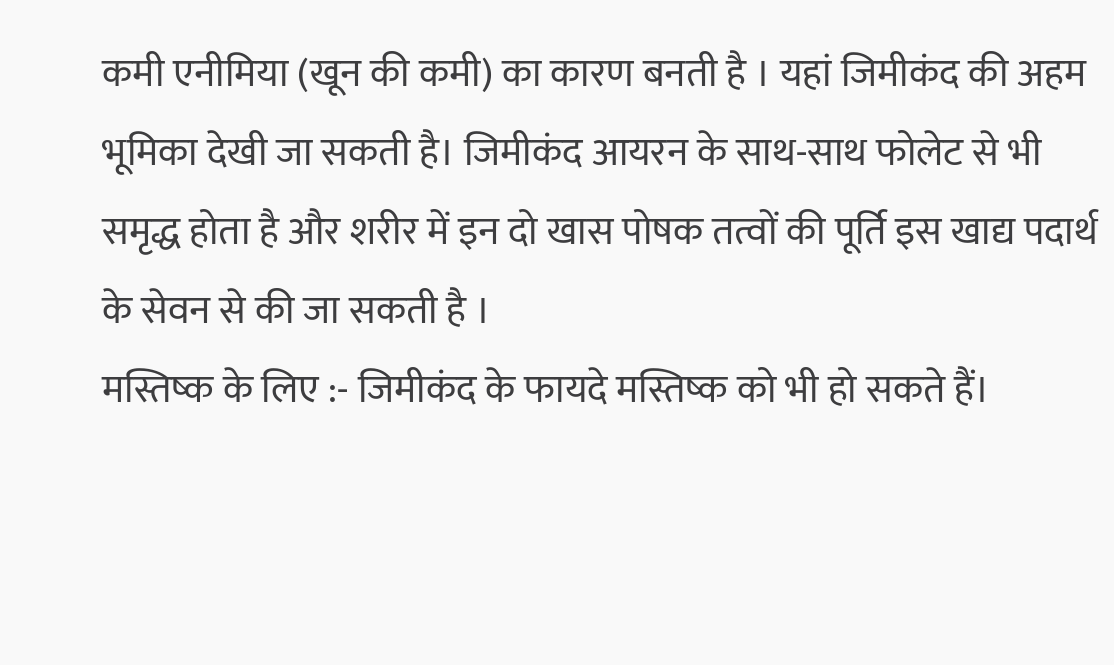कमी एनीमिया (खून की कमी) का कारण बनती है । यहां जिमीकंद की अहम भूमिका देखी जा सकती है। जिमीकंद आयरन के साथ-साथ फोलेट से भी समृद्ध होता है और शरीर में इन दो खास पोषक तत्वों की पूर्ति इस खाद्य पदार्थ के सेवन से की जा सकती है ।
मस्तिष्क के लिए :- जिमीकंद के फायदे मस्तिष्क को भी हो सकते हैं।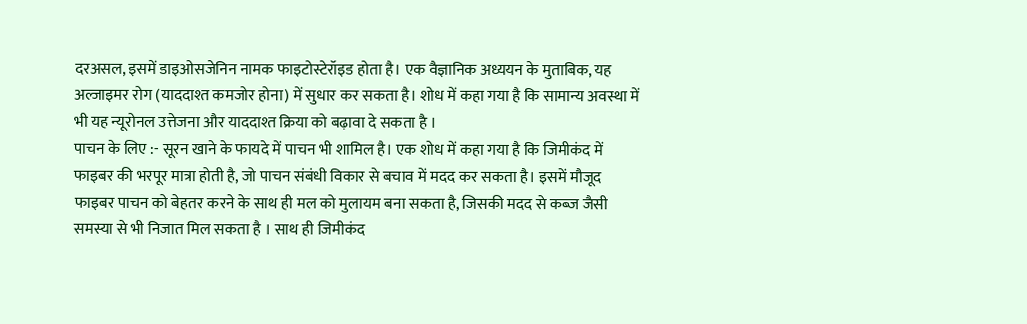दरअसल, इसमें डाइओसजेनिन नामक फाइटोस्टेरॉइड होता है। एक वैज्ञानिक अध्ययन के मुताबिक, यह अल्जाइमर रोग (याददाश्त कमजोर होना) में सुधार कर सकता है। शोध में कहा गया है कि सामान्य अवस्था में भी यह न्यूरोनल उत्तेजना और याददाश्त क्रिया को बढ़ावा दे सकता है ।
पाचन के लिए :- सूरन खाने के फायदे में पाचन भी शामिल है। एक शोध में कहा गया है कि जिमीकंद में फाइबर की भरपूर मात्रा होती है, जो पाचन संबंधी विकार से बचाव में मदद कर सकता है। इसमें मौजूद फाइबर पाचन को बेहतर करने के साथ ही मल को मुलायम बना सकता है, जिसकी मदद से कब्ज जैसी समस्या से भी निजात मिल सकता है । साथ ही जिमीकंद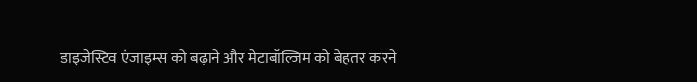डाइजेस्टिव एंजाइम्स को बढ़ाने और मेटाबॉल्जिम को बेहतर करने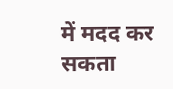में मदद कर सकता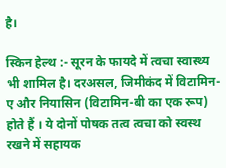है।

स्किन हेल्थ :- सूरन के फायदे में त्वचा स्वास्थ्य भी शामिल है। दरअसल, जिमीकंद में विटामिन-ए और नियासिन (विटामिन-बी का एक रूप) होते हैं । ये दोनों पोषक तत्व त्वचा को स्वस्थ रखने में सहायक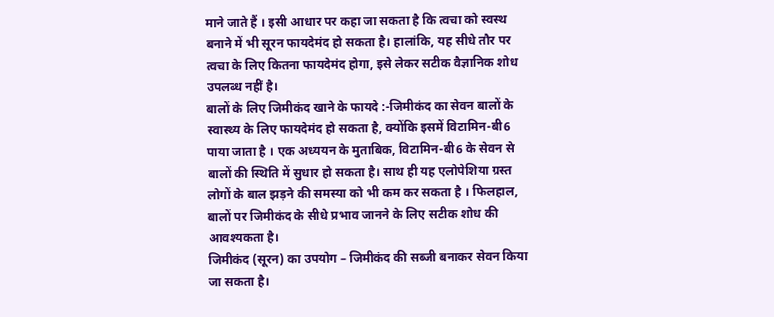माने जाते हैं । इसी आधार पर कहा जा सकता है कि त्वचा को स्वस्थ बनाने में भी सूरन फायदेमंद हो सकता है। हालांकि, यह सीधे तौर पर त्वचा के लिए कितना फायदेमंद होगा, इसे लेकर सटीक वैज्ञानिक शोध उपलब्ध नहीं है।
बालों के लिए जिमीकंद खाने के फायदे :-जिमीकंद का सेवन बालों के स्वास्थ्य के लिए फायदेमंद हो सकता है, क्योंकि इसमें विटामिन-बी6 पाया जाता है । एक अध्ययन के मुताबिक, विटामिन-बी6 के सेवन से बालों की स्थिति में सुधार हो सकता है। साथ ही यह एलोपेशिया ग्रस्त लोगों के बाल झड़ने की समस्या को भी कम कर सकता है । फिलहाल, बालों पर जिमीकंद के सीधे प्रभाव जानने के लिए सटीक शोध की आवश्यकता है।
जिमीकंद (सूरन) का उपयोग – जिमीकंद की सब्जी बनाकर सेवन किया जा सकता है।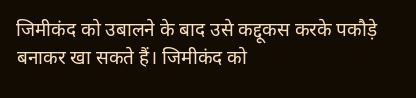जिमीकंद को उबालने के बाद उसे कद्दूकस करके पकौड़े बनाकर खा सकते हैं। जिमीकंद को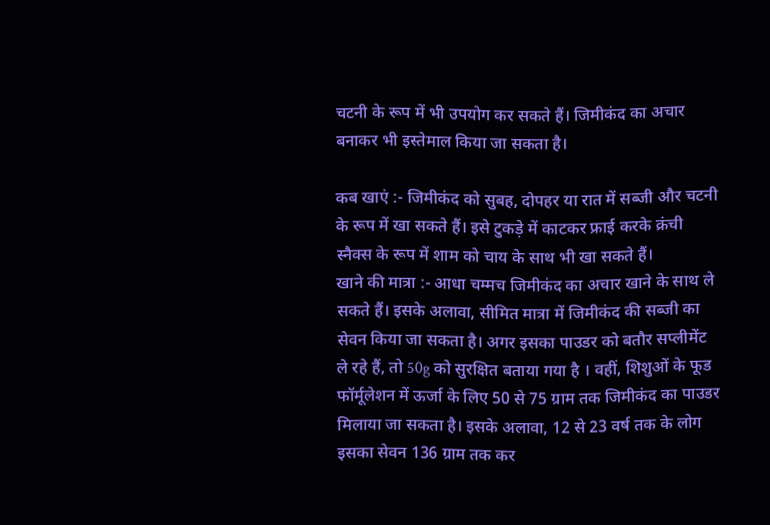चटनी के रूप में भी उपयोग कर सकते हैं। जिमीकंद का अचार बनाकर भी इस्तेमाल किया जा सकता है।

कब खाएं :- जिमीकंद को सुबह, दोपहर या रात में सब्जी और चटनी के रूप में खा सकते हैं। इसे टुकड़े में काटकर फ्राई करके क्रंची स्नैक्स के रूप में शाम को चाय के साथ भी खा सकते हैं।
खाने की मात्रा :- आधा चम्मच जिमीकंद का अचार खाने के साथ ले सकते हैं। इसके अलावा, सीमित मात्रा में जिमीकंद की सब्जी का सेवन किया जा सकता है। अगर इसका पाउडर को बतौर सप्लीमेंट ले रहे हैं, तो 50g को सुरक्षित बताया गया है । वहीं, शिशुओं के फूड फॉर्मूलेशन में ऊर्जा के लिए 50 से 75 ग्राम तक जिमीकंद का पाउडर मिलाया जा सकता है। इसके अलावा, 12 से 23 वर्ष तक के लोग इसका सेवन 136 ग्राम तक कर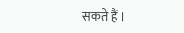सकते हैं ।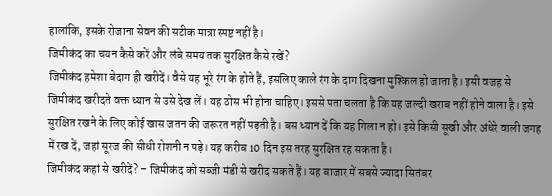हालांकि, इसके रोजाना सेवन की सटीक मात्रा स्पष्ट नहीं है।
जिमीकंद का चयन कैसे करें और लंबे समय तक सुरक्षित कैसे रखें?
जिमीकंद हमेशा बेदाग ही खरीदें। वैसे यह भूरे रंग के होते हैं, इसलिए काले रंग के दाग दिखना मुश्किल हो जाता है। इसी वजह से जिमीकंद खरीदते वक्त ध्यान से उसे देख लें। यह ठोस भी होना चाहिए। इससे पता चलता है कि यह जल्दी खराब नहीं होने वाला है। इसे सुरक्षित रखने के लिए कोई खास जतन की जरूरत नहीं पड़ती है। बस ध्यान दें कि यह गिला न हो। इसे किसी सूखी और अंधेरे वाली जगह में रख दें, जहां सूरज की सीधी रोशनी न पड़े। यह करीब 10 दिन इस तरह सुरक्षित रह सकता है।
जिमीकंद कहां से खरीदें? – जिमीकंद को सब्जी मंडी से खरीद सकते हैं। यह बाजार में सबसे ज्यादा सितंबर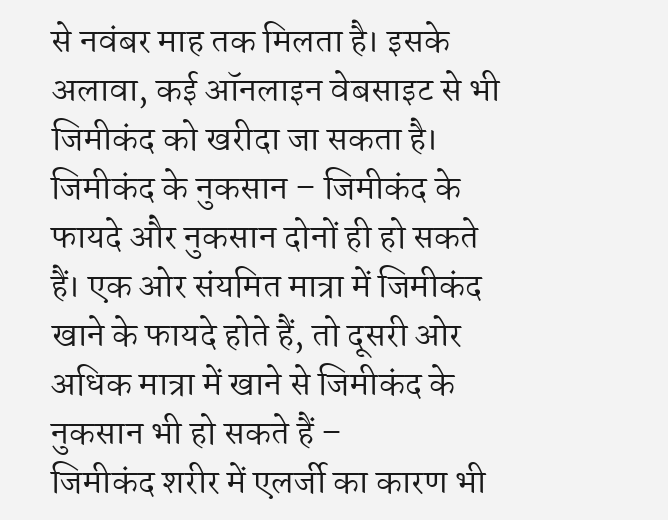से नवंबर माह तक मिलता है। इसके अलावा, कई ऑनलाइन वेबसाइट से भी जिमीकंद को खरीदा जा सकता है।
जिमीकंद के नुकसान – जिमीकंद के फायदे और नुकसान दोनों ही हो सकते हैं। एक ओर संयमित मात्रा में जिमीकंद खाने के फायदे होते हैं, तो दूसरी ओर अधिक मात्रा में खाने से जिमीकंद के नुकसान भी हो सकते हैं –
जिमीकंद शरीर में एलर्जी का कारण भी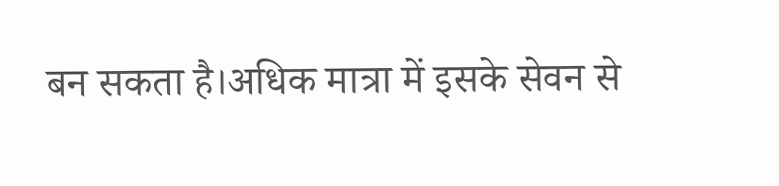बन सकता है।अधिक मात्रा में इसके सेवन से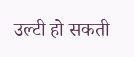उल्टी हो सकती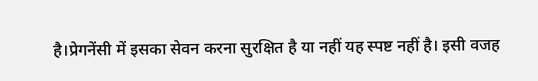है।प्रेगनेंसी में इसका सेवन करना सुरक्षित है या नहीं यह स्पष्ट नहीं है। इसी वजह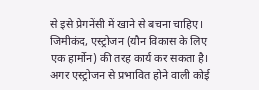से इसे प्रेगनेंसी में खाने से बचना चाहिए। जिमीकंद, एस्ट्रोजन (यौन विकास के लिए एक हार्मोन) की तरह कार्य कर सकता है। अगर एस्ट्रोजन से प्रभावित होने वाली कोई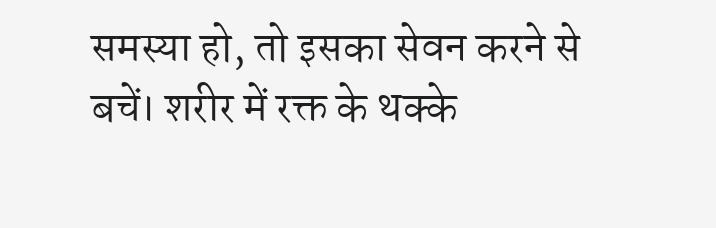समस्या हो, तो इसका सेवन करने से बचें। शरीर में रक्त के थक्के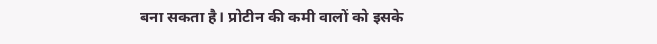बना सकता है। प्रोटीन की कमी वालों को इसके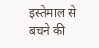इस्तेमाल से बचने की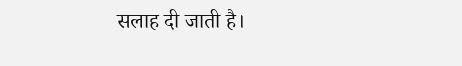सलाह दी जाती है।